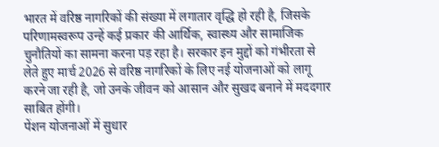भारत में वरिष्ठ नागरिकों की संख्या में लगातार वृद्धि हो रही है, जिसके परिणामस्वरूप उन्हें कई प्रकार की आर्थिक, स्वास्थ्य और सामाजिक चुनौतियों का सामना करना पड़ रहा है। सरकार इन मुद्दों को गंभीरता से लेते हुए मार्च 2026 से वरिष्ठ नागरिकों के लिए नई योजनाओं को लागू करने जा रही है, जो उनके जीवन को आसान और सुखद बनाने में मददगार साबित होंगी।
पेंशन योजनाओं में सुधार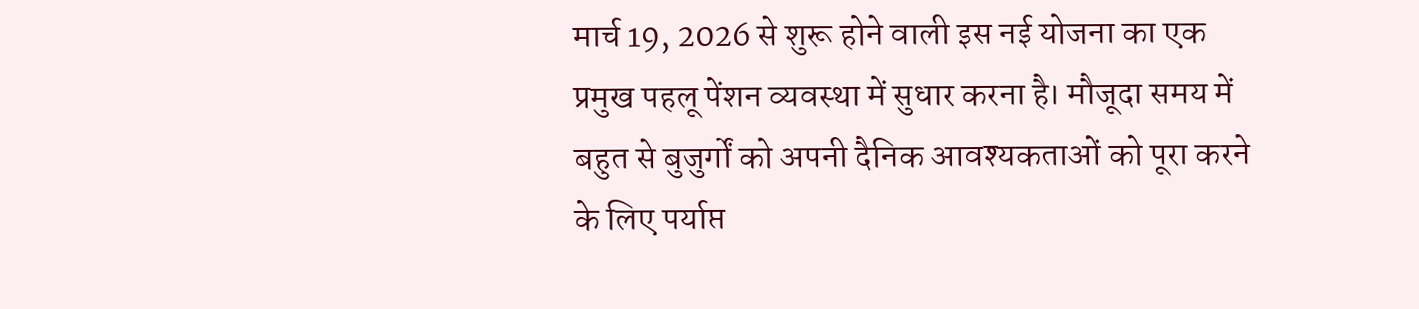मार्च 19, 2026 से शुरू होने वाली इस नई योजना का एक प्रमुख पहलू पेंशन व्यवस्था में सुधार करना है। मौजूदा समय में बहुत से बुजुर्गों को अपनी दैनिक आवश्यकताओं को पूरा करने के लिए पर्याप्त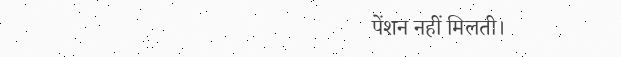पेंशन नहीं मिलती।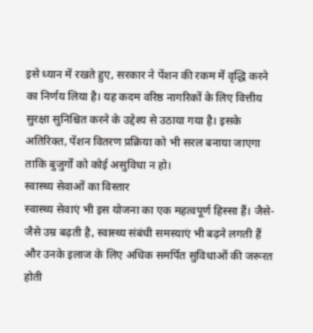इसे ध्यान में रखते हुए, सरकार ने पेंशन की रकम में वृद्धि करने का निर्णय लिया है। यह कदम वरिष्ठ नागरिकों के लिए वित्तीय सुरक्षा सुनिश्चित करने के उद्देश्य से उठाया गया है। इसके अतिरिक्त, पेंशन वितरण प्रक्रिया को भी सरल बनाया जाएगा ताकि बुजुर्गों को कोई असुविधा न हो।
स्वास्थ्य सेवाओं का विस्तार
स्वास्थ्य सेवाएं भी इस योजना का एक महत्वपूर्ण हिस्सा हैं। जैसे-जैसे उम्र बढ़ती है, स्वास्थ्य संबंधी समस्याएं भी बढ़ने लगती हैं और उनके इलाज के लिए अधिक समर्पित सुविधाओं की जरूरत होती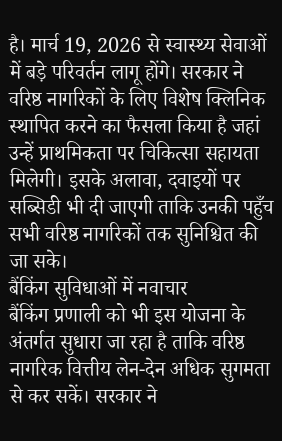है। मार्च 19, 2026 से स्वास्थ्य सेवाओं में बड़े परिवर्तन लागू होंगे। सरकार ने वरिष्ठ नागरिकों के लिए विशेष क्लिनिक स्थापित करने का फैसला किया है जहां उन्हें प्राथमिकता पर चिकित्सा सहायता मिलेगी। इसके अलावा, दवाइयों पर सब्सिडी भी दी जाएगी ताकि उनकी पहुँच सभी वरिष्ठ नागरिकों तक सुनिश्चित की जा सके।
बैंकिंग सुविधाओं में नवाचार
बैंकिंग प्रणाली को भी इस योजना के अंतर्गत सुधारा जा रहा है ताकि वरिष्ठ नागरिक वित्तीय लेन-देन अधिक सुगमता से कर सकें। सरकार ने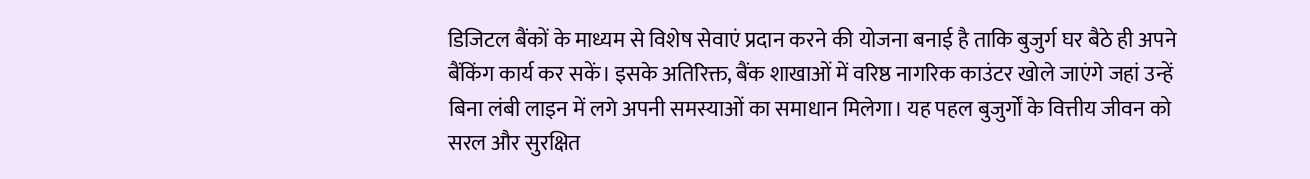डिजिटल बैंकों के माध्यम से विशेष सेवाएं प्रदान करने की योजना बनाई है ताकि बुजुर्ग घर बैठे ही अपने बैंकिंग कार्य कर सकें। इसके अतिरिक्त, बैंक शाखाओं में वरिष्ठ नागरिक काउंटर खोले जाएंगे जहां उन्हें बिना लंबी लाइन में लगे अपनी समस्याओं का समाधान मिलेगा। यह पहल बुजुर्गों के वित्तीय जीवन को सरल और सुरक्षित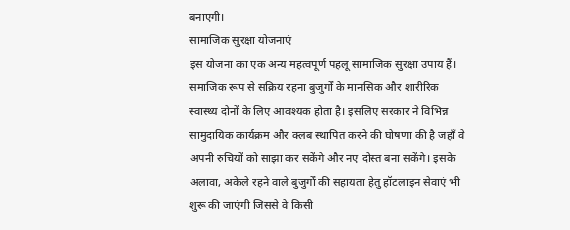बनाएगी।
सामाजिक सुरक्षा योजनाएं
इस योजना का एक अन्य महत्वपूर्ण पहलू सामाजिक सुरक्षा उपाय हैं। समाजिक रूप से सक्रिय रहना बुजुर्गों के मानसिक और शारीरिक स्वास्थ्य दोनों के लिए आवश्यक होता है। इसलिए सरकार ने विभिन्न सामुदायिक कार्यक्रम और क्लब स्थापित करने की घोषणा की है जहाँ वे अपनी रुचियों को साझा कर सकेंगे और नए दोस्त बना सकेंगे। इसके अलावा, अकेले रहने वाले बुजुर्गों की सहायता हेतु हॉटलाइन सेवाएं भी शुरू की जाएंगी जिससे वे किसी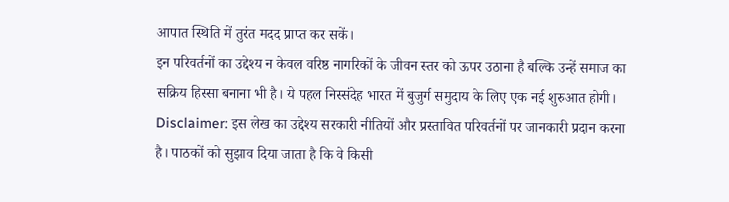आपात स्थिति में तुरंत मदद प्राप्त कर सकें।
इन परिवर्तनों का उद्देश्य न केवल वरिष्ठ नागरिकों के जीवन स्तर को ऊपर उठाना है बल्कि उन्हें समाज का सक्रिय हिस्सा बनाना भी है। ये पहल निस्संदेह भारत में बुजुर्ग समुदाय के लिए एक नई शुरुआत होगी।
Disclaimer: इस लेख का उद्देश्य सरकारी नीतियों और प्रस्तावित परिवर्तनों पर जानकारी प्रदान करना है। पाठकों को सुझाव दिया जाता है कि वे किसी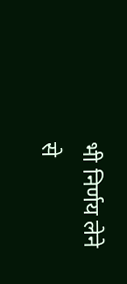भी निर्णय लेने से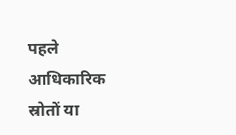पहले आधिकारिक स्रोतों या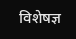विशेषज्ञ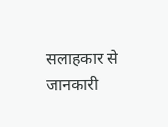सलाहकार से जानकारी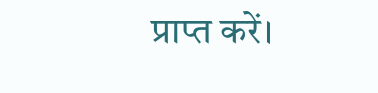प्राप्त करें।